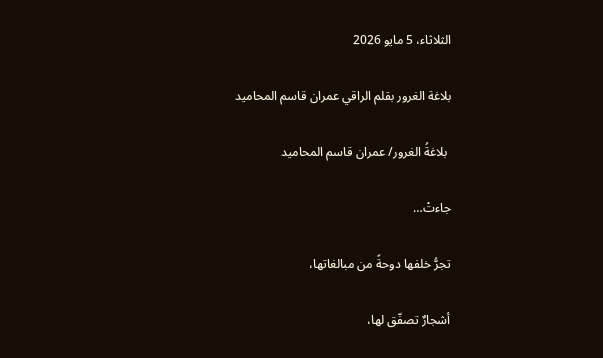الثلاثاء، 5 مايو 2026

بلاغة الغرور بقلم الراقي عمران قاسم المحاميد

 بلاغةُ الغرور/ عمران قاسم المحاميد

جاءتْ…

تجرُّ خلفها دوحةً من مبالغاتها،

أشجارٌ تصفّق لها،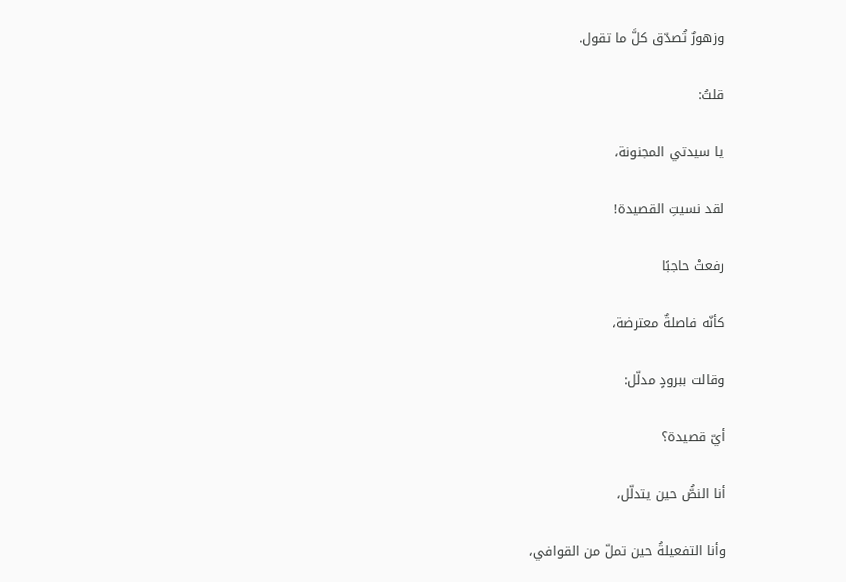وزهورٌ تُصدّق كلَّ ما تقول.

قلتُ:

يا سيدتي المجنونة،

لقد نسيتِ القصيدة!

رفعتْ حاجبًا

كأنّه فاصلةٌ معترضة،

وقالت ببرودٍ مدلّل:

أيّ قصيدة؟

أنا النصُّ حين يتدلّل،

وأنا التفعيلةُ حين تملّ من القوافي،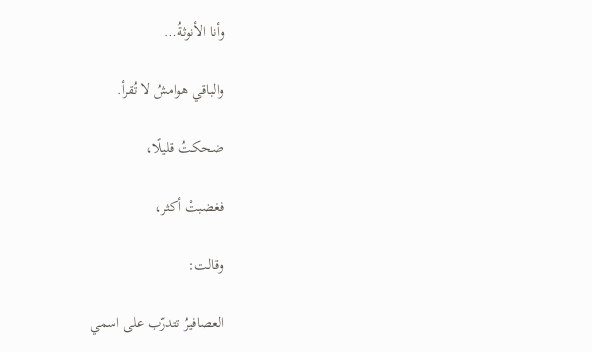وأنا الأنوثةُ…

والباقي هوامشُ لا تُقرأ.

ضحكتُ قليلًا،

فغضبتْ أكثر،

وقالت:

العصافيرُ تتدرّب على اسمي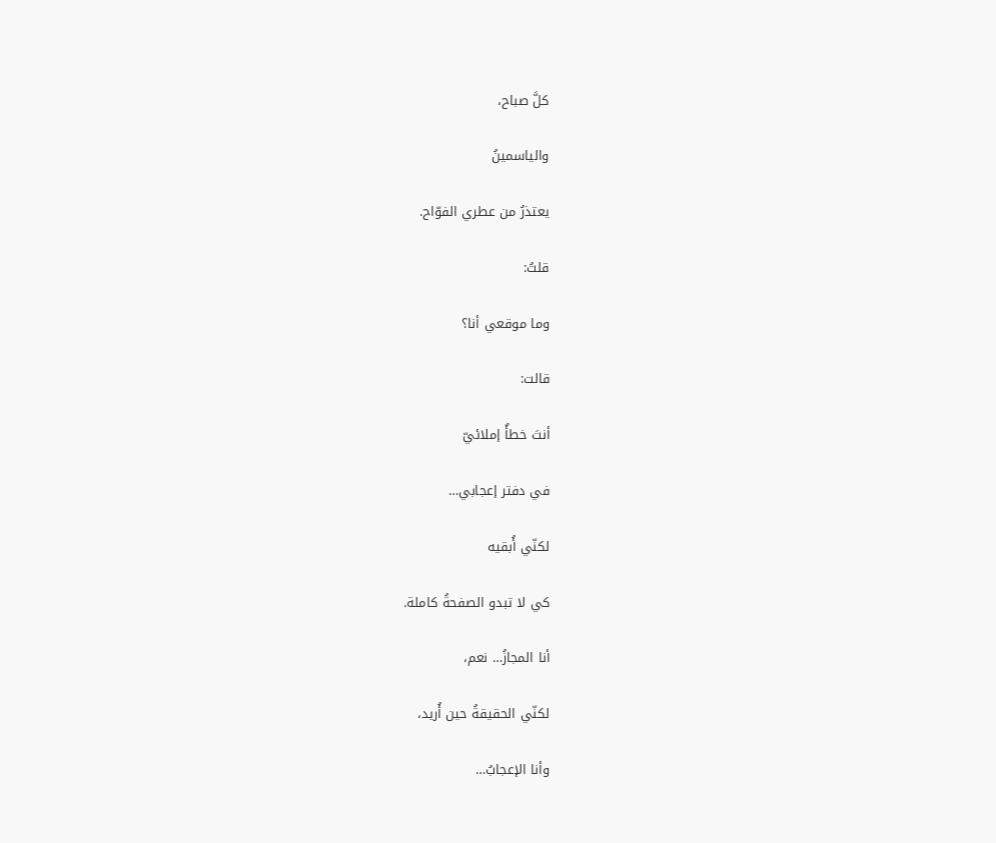كلَّ صباح،

والياسمينُ

يعتذرُ من عطري الفوّاح.

قلتُ:

وما موقعي أنا؟

قالت:

أنتَ خطأٌ إملائيّ

في دفتر إعجابي…

لكنّي أُبقيه

كي لا تبدو الصفحةُ كاملة.

أنا المجازُ… نعم،

لكنّي الحقيقةُ حين أُريد،

وأنا الإعجابُ…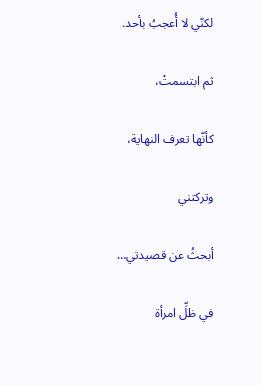لكنّي لا أُعجبُ بأحد.

ثم ابتسمتْ،

كأنّها تعرف النهاية،

وتركتني

أبحثُ عن قصيدتي…

في ظلِّ امرأة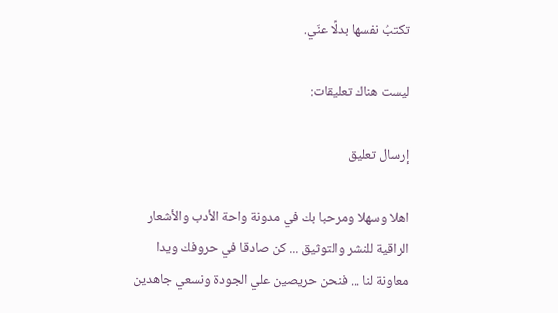تكتبُ نفسها بدلًا عنّي.

ليست هناك تعليقات:

إرسال تعليق

اهلا وسهلا ومرحبا بك في مدونة واحة الأدب والأشعار الراقية للنشر والتوثيق ... كن صادقا في حروفك ويدا معاونة لنا ... فنحن حريصين علي الجودة ونسعي جاهدين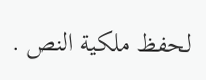لحفظ ملكية النص .